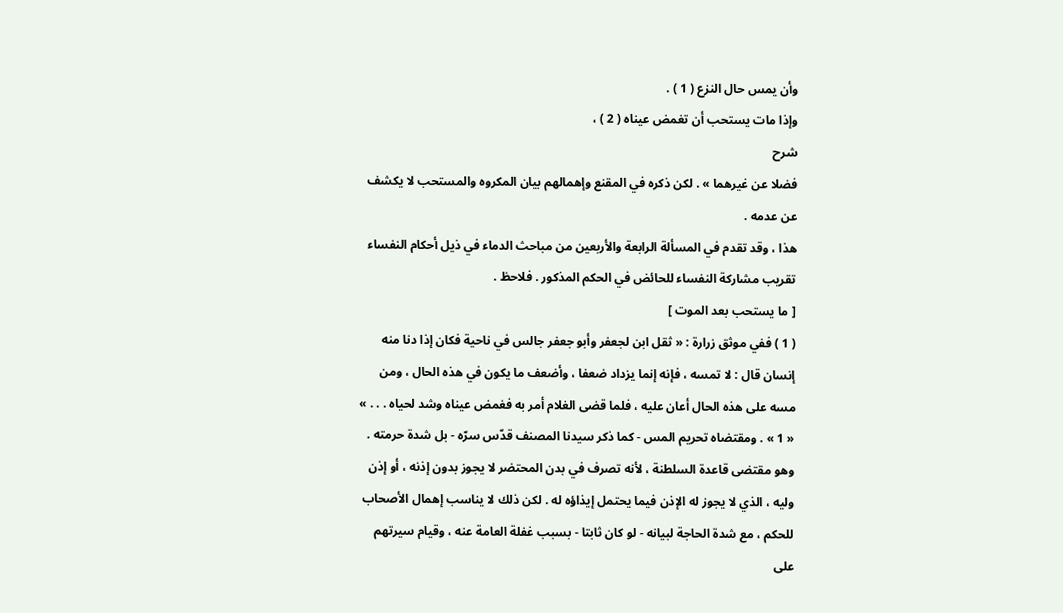وأن يمس حال النزع ( 1 ) .
وإذا مات يستحب أن تغمض عيناه ( 2 ) ،
شرح
فضلا عن غيرهما » . لكن ذكره في المقنع وإهمالهم بيان المكروه والمستحب لا يكشف عن عدمه .
هذا ، وقد تقدم في المسألة الرابعة والأربعين من مباحث الدماء في ذيل أحكام النفساء تقريب مشاركة النفساء للحائض في الحكم المذكور . فلاحظ .
[ ما يستحب بعد الموت ]
( 1 ) ففي موثق زرارة : « ثقل ابن لجعفر وأبو جعفر جالس في ناحية فكان إذا دنا منه إنسان قال : لا تمسه ، فإنه إنما يزداد ضعفا ، وأضعف ما يكون في هذه الحال ، ومن مسه على هذه الحال أعان عليه ، فلما قضى الغلام أمر به فغمض عيناه وشد لحياه . . . » « 1 » . ومقتضاه تحريم المس - كما ذكر سيدنا المصنف قدّس سرّه - بل شدة حرمته . وهو مقتضى قاعدة السلطنة ، لأنه تصرف في بدن المحتضر لا يجوز بدون إذنه ، أو إذن وليه ، الذي لا يجوز له الإذن فيما يحتمل إيذاؤه له . لكن ذلك لا يناسب إهمال الأصحاب للحكم ، مع شدة الحاجة لبيانه - لو كان ثابتا - بسبب غفلة العامة عنه ، وقيام سيرتهم على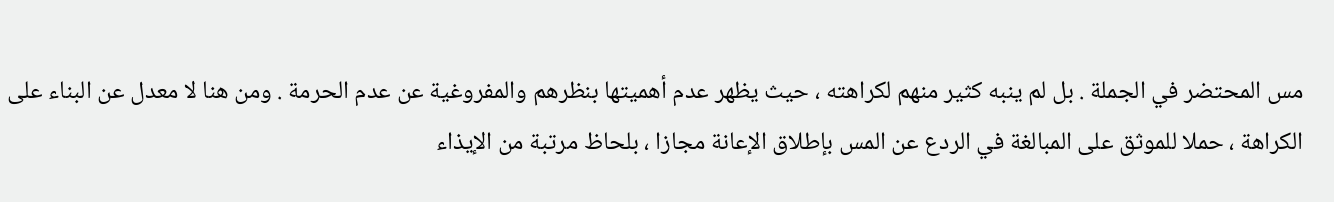مس المحتضر في الجملة . بل لم ينبه كثير منهم لكراهته ، حيث يظهر عدم أهميتها بنظرهم والمفروغية عن عدم الحرمة . ومن هنا لا معدل عن البناء على الكراهة ، حملا للموثق على المبالغة في الردع عن المس بإطلاق الإعانة مجازا ، بلحاظ مرتبة من الإيذاء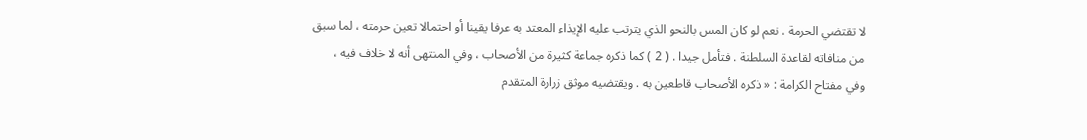لا تقتضي الحرمة . نعم لو كان المس بالنحو الذي يترتب عليه الإيذاء المعتد به عرفا يقينا أو احتمالا تعين حرمته ، لما سبق من منافاته لقاعدة السلطنة . فتأمل جيدا . ( 2 ) كما ذكره جماعة كثيرة من الأصحاب ، وفي المنتهى أنه لا خلاف فيه ، وفي مفتاح الكرامة : « ذكره الأصحاب قاطعين به . ويقتضيه موثق زرارة المتقدم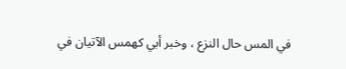في المس حال النزع ، وخبر أبي كهمس الآتيان في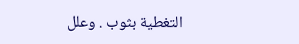التغطية بثوب . وعلل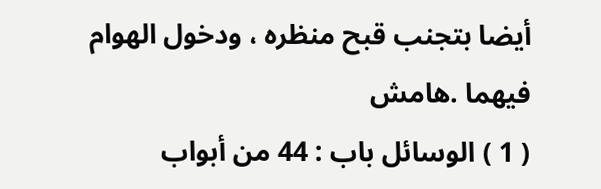أيضا بتجنب قبح منظره ، ودخول الهوام فيهما .هامش
( 1 ) الوسائل باب : 44 من أبواب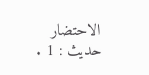الاحتضار حديث : 1 .